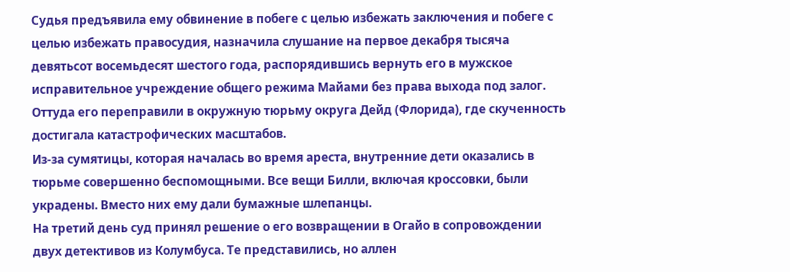Судья предъявила ему обвинение в побеге с целью избежать заключения и побеге с целью избежать правосудия, назначила слушание на первое декабря тысяча девятьсот восемьдесят шестого года, распорядившись вернуть его в мужское исправительное учреждение общего режима Майами без права выхода под залог. Оттуда его переправили в окружную тюрьму округа Дейд (Флорида), где скученность достигала катастрофических масштабов.
Из-за сумятицы, которая началась во время ареста, внутренние дети оказались в тюрьме совершенно беспомощными. Все вещи Билли, включая кроссовки, были украдены. Вместо них ему дали бумажные шлепанцы.
На третий день суд принял решение о его возвращении в Огайо в сопровождении двух детективов из Колумбуса. Те представились, но аллен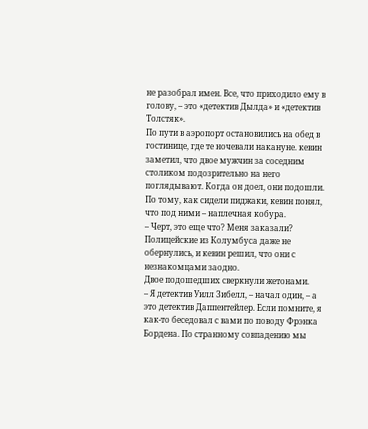не разобрал имен. Все, что приходило ему в голову, – это «детектив Дылда» и «детектив Толстяк».
По пути в аэропорт остановились на обед в гостинице, где те ночевали накануне. кевин заметил, что двое мужчин за соседним столиком подозрительно на него поглядывают. Когда он доел, они подошли.
По тому, как сидели пиджаки, кевин понял, что под ними – наплечная кобура.
– Черт, это еще что? Меня заказали?
Полицейские из Колумбуса даже не обернулись, и кевин решил, что они с незнакомцами заодно.
Двое подошедших сверкнули жетонами.
– Я детектив Уилл Зибелл, – начал один, – а это детектив Даппентейлер. Если помните, я как-то беседовал с вами по поводу Фрэнка Бордена. По странному совпадению мы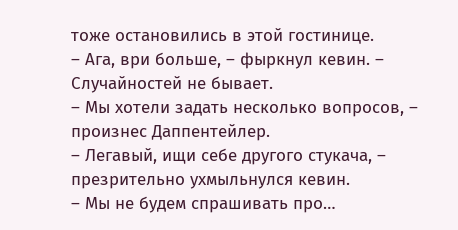тоже остановились в этой гостинице.
– Ага, ври больше, – фыркнул кевин. – Случайностей не бывает.
– Мы хотели задать несколько вопросов, – произнес Даппентейлер.
– Легавый, ищи себе другого стукача, – презрительно ухмыльнулся кевин.
– Мы не будем спрашивать про…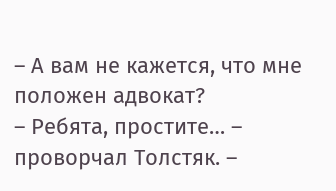– А вам не кажется, что мне положен адвокат?
– Ребята, простите… – проворчал Толстяк. –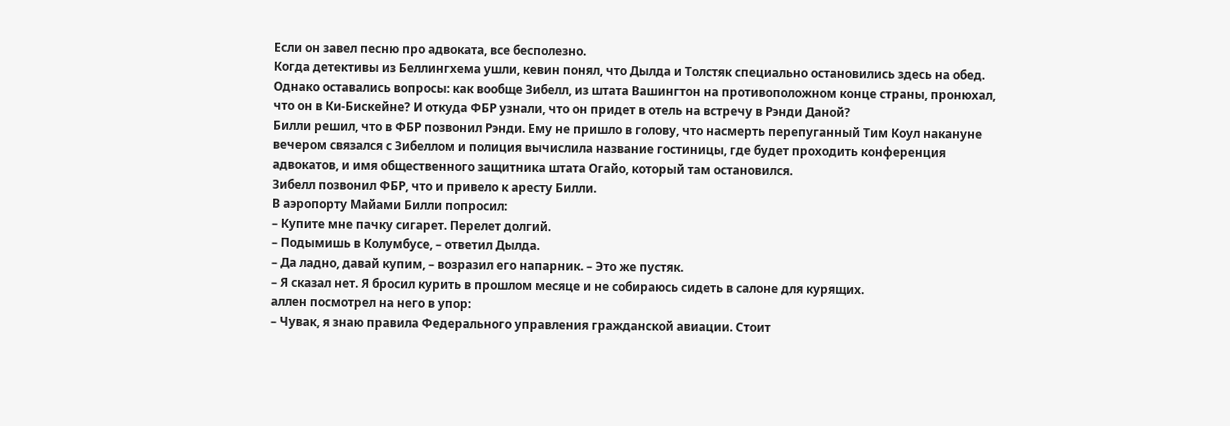Если он завел песню про адвоката, все бесполезно.
Когда детективы из Беллингхема ушли, кевин понял, что Дылда и Толстяк специально остановились здесь на обед. Однако оставались вопросы: как вообще Зибелл, из штата Вашингтон на противоположном конце страны, пронюхал, что он в Ки-Бискейне? И откуда ФБР узнали, что он придет в отель на встречу в Рэнди Даной?
Билли решил, что в ФБР позвонил Рэнди. Ему не пришло в голову, что насмерть перепуганный Тим Коул накануне вечером связался с Зибеллом и полиция вычислила название гостиницы, где будет проходить конференция адвокатов, и имя общественного защитника штата Огайо, который там остановился.
Зибелл позвонил ФБР, что и привело к аресту Билли.
В аэропорту Майами Билли попросил:
– Купите мне пачку сигарет. Перелет долгий.
– Подымишь в Колумбусе, – ответил Дылда.
– Да ладно, давай купим, – возразил его напарник. – Это же пустяк.
– Я сказал нет. Я бросил курить в прошлом месяце и не собираюсь сидеть в салоне для курящих.
аллен посмотрел на него в упор:
– Чувак, я знаю правила Федерального управления гражданской авиации. Стоит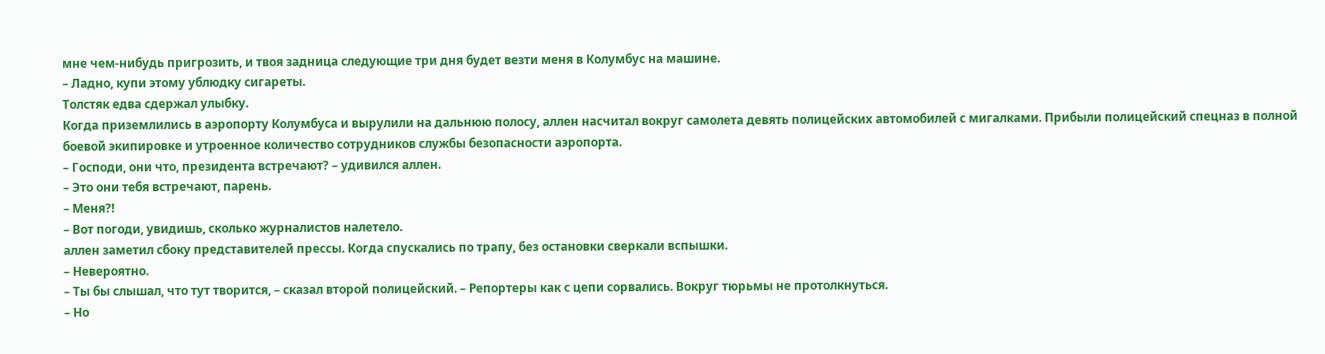мне чем-нибудь пригрозить, и твоя задница следующие три дня будет везти меня в Колумбус на машине.
– Ладно, купи этому ублюдку сигареты.
Толстяк едва сдержал улыбку.
Когда приземлились в аэропорту Колумбуса и вырулили на дальнюю полосу, аллен насчитал вокруг самолета девять полицейских автомобилей с мигалками. Прибыли полицейский спецназ в полной боевой экипировке и утроенное количество сотрудников службы безопасности аэропорта.
– Господи, они что, президента встречают? – удивился аллен.
– Это они тебя встречают, парень.
– Меня?!
– Вот погоди, увидишь, сколько журналистов налетело.
аллен заметил сбоку представителей прессы. Когда спускались по трапу, без остановки сверкали вспышки.
– Невероятно.
– Ты бы слышал, что тут творится, – сказал второй полицейский. – Репортеры как с цепи сорвались. Вокруг тюрьмы не протолкнуться.
– Но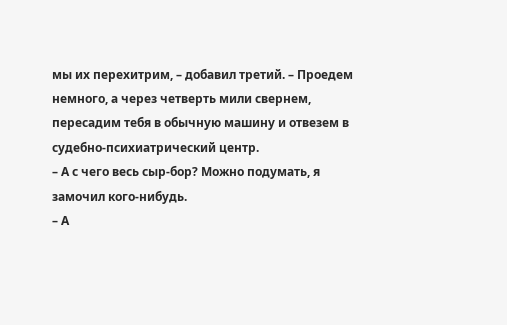мы их перехитрим, – добавил третий. – Проедем немного, а через четверть мили свернем, пересадим тебя в обычную машину и отвезем в судебно-психиатрический центр.
– А с чего весь сыр-бор? Можно подумать, я замочил кого-нибудь.
– А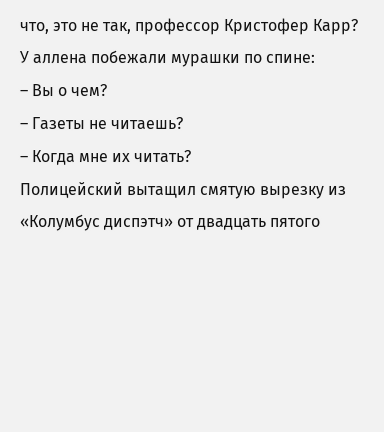что, это не так, профессор Кристофер Карр?
У аллена побежали мурашки по спине:
– Вы о чем?
– Газеты не читаешь?
– Когда мне их читать?
Полицейский вытащил смятую вырезку из «Колумбус диспэтч» от двадцать пятого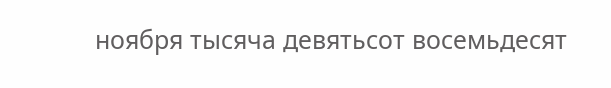ноября тысяча девятьсот восемьдесят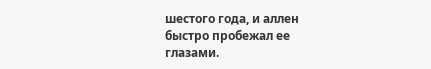шестого года, и аллен быстро пробежал ее глазами.